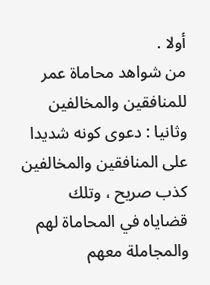أولا .
من شواهد محاماة عمر للمنافقين والمخالفين
وثانيا : دعوى كونه شديدا على المنافقين والمخالفين كذب صريح ، وتلك
قضاياه في المحاماة لهم والمجاملة معهم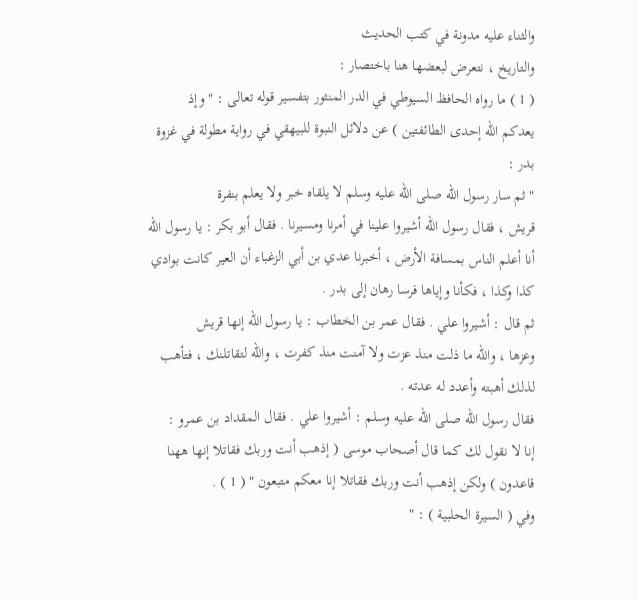والثناء عليه مدونة في كتب الحديث
والتاريخ ، نتعرض لبعضها هنا باختصار :
( 1 ) ما رواه الحافظ السيوطي في الدر المنثور بتفسير قوله تعالى : " وإذ
يعدكم الله إحدى الطائفتين ) عن دلائل النبوة للبيهقي في رواية مطولة في غزوة
بدر :
" ثم سار رسول الله صلى الله عليه وسلم لا يلقاه خبر ولا يعلم بنفرة
قريش ، فقال رسول الله أشيروا علينا في أمرنا ومسيرنا . فقال أبو بكر : يا رسول الله
أنا أعلم الناس بمسافة الأرض ، أخبرنا عدي بن أبي الزغباء أن العير كانت بوادي
كذا وكذا ، فكأنا وإياها فرسا رهان إلى بدر .
ثم قال : أشيروا علي . فقال عمر بن الخطاب : يا رسول الله إنها قريش
وعزها ، والله ما ذلت منذ عزت ولا آمنت منذ كفرت ، والله لتقاتلنك ، فتأهب
لذلك أهبته وأعدد له عدته .
فقال رسول الله صلى الله عليه وسلم : أشيروا علي . فقال المقداد بن عمرو :
إنا لا نقول لك كما قال أصحاب موسى ( إذهب أنت وربك فقاتلا إنها ههنا
قاعدون ) ولكن إذهب أنت وربك فقاتلا إنا معكم متبعون " ( 1 ) .
وفي ( السيرة الحلبية ) : "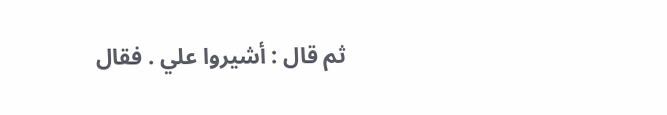ثم قال : أشيروا علي . فقال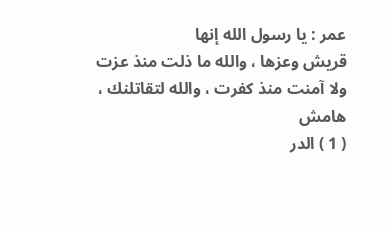عمر : يا رسول الله إنها
قريش وعزها ، والله ما ذلت منذ عزت ولا آمنت منذ كفرت ، والله لتقاتلنك ،
هامش
( 1 ) الدر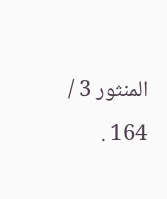المنثور 3 / 164 .